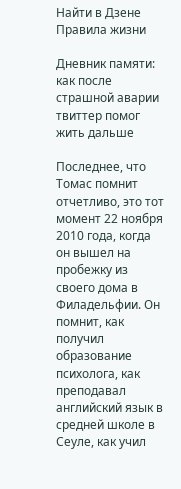Найти в Дзене
Правила жизни

Дневник памяти: как после страшной аварии твиттер помог жить дальше

Последнее, что Томас помнит отчетливо, это тот момент 22 ноября 2010 года, когда он вышел на пробежку из своего дома в Филадельфии. Он помнит, как получил образование психолога, как преподавал английский язык в средней школе в Сеуле, как учил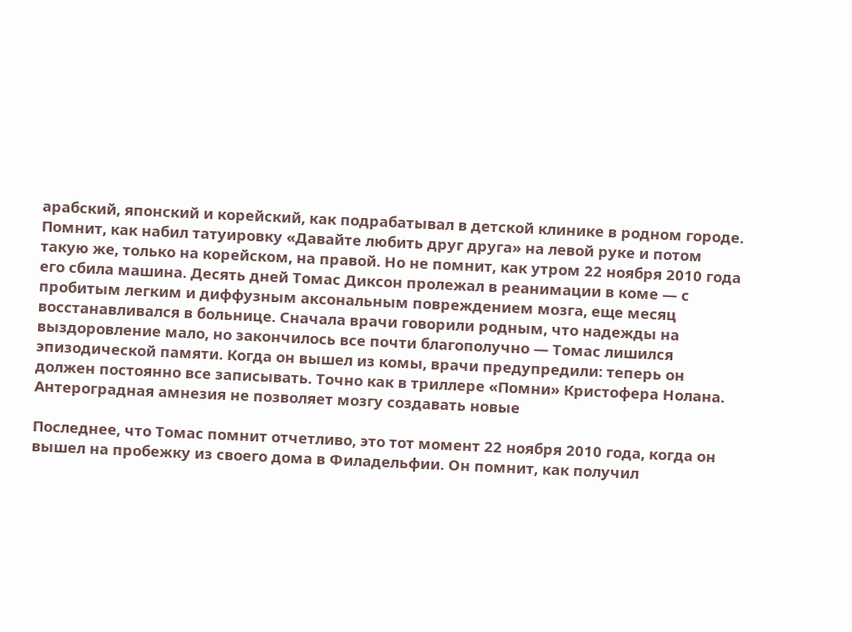арабский, японский и корейский, как подрабатывал в детской клинике в родном городе. Помнит, как набил татуировку «Давайте любить друг друга» на левой руке и потом такую же, только на корейском, на правой. Но не помнит, как утром 22 ноября 2010 года его сбила машина. Десять дней Томас Диксон пролежал в реанимации в коме — с пробитым легким и диффузным аксональным повреждением мозга, еще месяц восстанавливался в больнице. Сначала врачи говорили родным, что надежды на выздоровление мало, но закончилось все почти благополучно — Томас лишился эпизодической памяти. Когда он вышел из комы, врачи предупредили: теперь он должен постоянно все записывать. Точно как в триллере «Помни» Кристофера Нолана. Антероградная амнезия не позволяет мозгу создавать новые

Последнее, что Томас помнит отчетливо, это тот момент 22 ноября 2010 года, когда он вышел на пробежку из своего дома в Филадельфии. Он помнит, как получил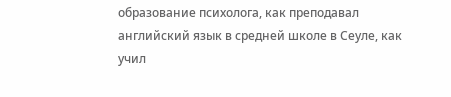образование психолога, как преподавал английский язык в средней школе в Сеуле, как учил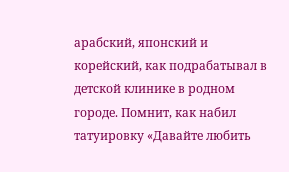арабский, японский и корейский, как подрабатывал в детской клинике в родном городе. Помнит, как набил татуировку «Давайте любить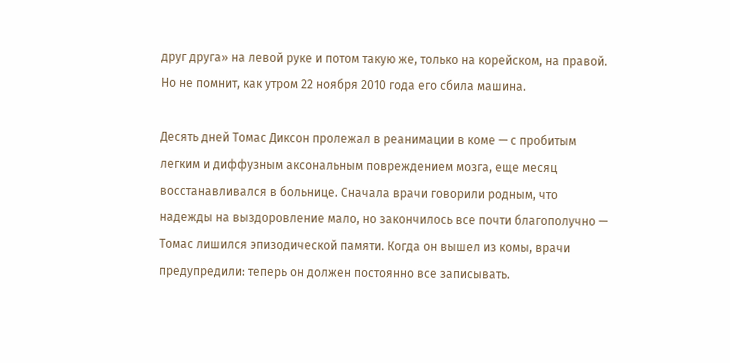друг друга» на левой руке и потом такую же, только на корейском, на правой. Но не помнит, как утром 22 ноября 2010 года его сбила машина.

Десять дней Томас Диксон пролежал в реанимации в коме — с пробитым легким и диффузным аксональным повреждением мозга, еще месяц восстанавливался в больнице. Сначала врачи говорили родным, что надежды на выздоровление мало, но закончилось все почти благополучно — Томас лишился эпизодической памяти. Когда он вышел из комы, врачи предупредили: теперь он должен постоянно все записывать.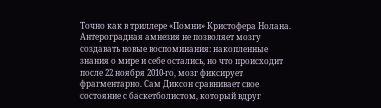Точно как в триллере «Помни» Кристофера Нолана. Антероградная амнезия не позволяет мозгу создавать новые воспоминания: накопленные знания о мире и себе остались, но что происходит после 22 ноября 2010-го, мозг фиксирует фрагментарно. Сам Диксон сравнивает свое состояние с баскетболистом, который вдруг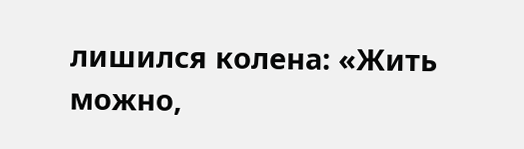лишился колена: «Жить можно,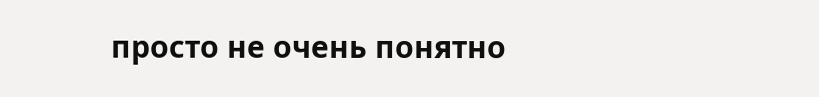просто не очень понятно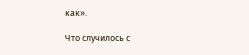как».

Что случилось с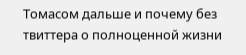Томасом дальше и почему без твиттера о полноценной жизни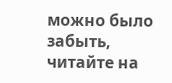можно было забыть, читайте на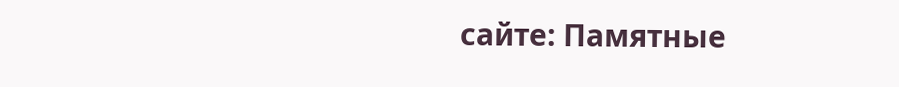сайте: Памятные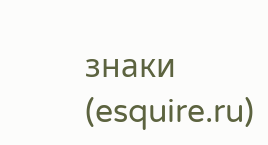знаки (esquire.ru)